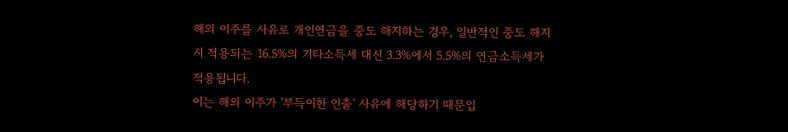해외 이주를 사유로 개인연금을 중도 해지하는 경우, 일반적인 중도 해지 시 적용되는 16.5%의 기타소득세 대신 3.3%에서 5.5%의 연금소득세가 적용됩니다.
이는 해외 이주가 '부득이한 인출' 사유에 해당하기 때문입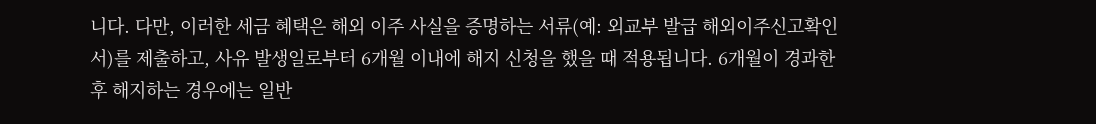니다. 다만, 이러한 세금 혜택은 해외 이주 사실을 증명하는 서류(예: 외교부 발급 해외이주신고확인서)를 제출하고, 사유 발생일로부터 6개월 이내에 해지 신청을 했을 때 적용됩니다. 6개월이 경과한 후 해지하는 경우에는 일반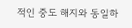적인 중도 해지와 동일하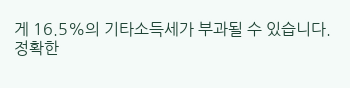게 16.5%의 기타소득세가 부과될 수 있습니다.
정확한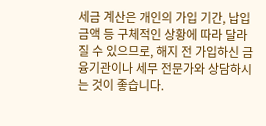세금 계산은 개인의 가입 기간, 납입 금액 등 구체적인 상황에 따라 달라질 수 있으므로, 해지 전 가입하신 금융기관이나 세무 전문가와 상담하시는 것이 좋습니다.